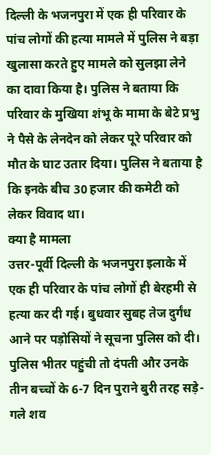दिल्ली के भजनपुरा में एक ही परिवार के पांच लोगों की हत्या मामले में पुलिस ने बड़ा खुलासा करते हुए मामले को सुलझा लेने का दावा किया है। पुलिस ने बताया कि परिवार के मुखिया शंभू के मामा के बेटे प्रभु ने पैसे के लेनदेन को लेकर पूरे परिवार को मौत के घाट उतार दिया। पुलिस ने बताया है कि इनके बीच 30 हजार की कमेटी को लेकर विवाद था।
क्या है मामला
उत्तर-पूर्वी दिल्ली के भजनपुरा इलाके में एक ही परिवार के पांच लोगों ही बेरहमी से हत्या कर दी गई। बुधवार सुबह तेज दुर्गंध आने पर पड़ोसियों ने सूचना पुलिस को दी। पुलिस भीतर पहुंची तो दंपती और उनके तीन बच्चों के 6-7 दिन पुराने बुरी तरह सड़े-गले शव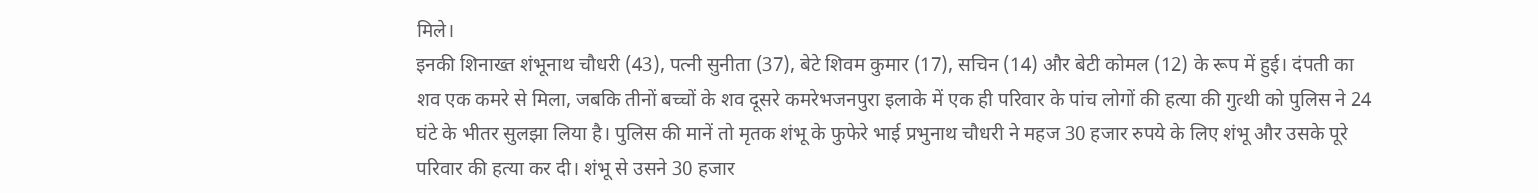मिले।
इनकी शिनाख्त शंभूनाथ चौधरी (43), पत्नी सुनीता (37), बेटे शिवम कुमार (17), सचिन (14) और बेटी कोमल (12) के रूप में हुई। दंपती का शव एक कमरे से मिला, जबकि तीनों बच्चों के शव दूसरे कमरेभजनपुरा इलाके में एक ही परिवार के पांच लोगों की हत्या की गुत्थी को पुलिस ने 24 घंटे के भीतर सुलझा लिया है। पुलिस की मानें तो मृतक शंभू के फुफेरे भाई प्रभुनाथ चौधरी ने महज 30 हजार रुपये के लिए शंभू और उसके पूरे परिवार की हत्या कर दी। शंभू से उसने 30 हजार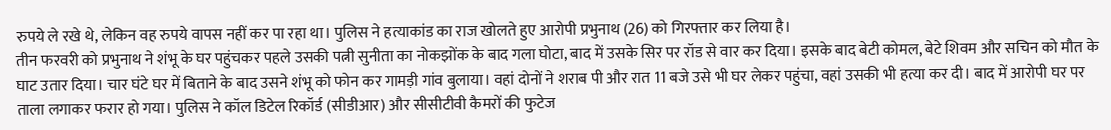रुपये ले रखे थे, लेकिन वह रुपये वापस नहीं कर पा रहा था। पुलिस ने हत्याकांड का राज खोलते हुए आरोपी प्रभुनाथ (26) को गिरफ्तार कर लिया है।
तीन फरवरी को प्रभुनाथ ने शंभू के घर पहुंचकर पहले उसकी पत्नी सुनीता का नोकझोंक के बाद गला घोटा, बाद में उसके सिर पर रॉड से वार कर दिया। इसके बाद बेटी कोमल, बेटे शिवम और सचिन को मौत के घाट उतार दिया। चार घंटे घर में बिताने के बाद उसने शंभू को फोन कर गामड़ी गांव बुलाया। वहां दोनों ने शराब पी और रात 11 बजे उसे भी घर लेकर पहुंचा, वहां उसकी भी हत्या कर दी। बाद में आरोपी घर पर ताला लगाकर फरार हो गया। पुलिस ने कॉल डिटेल रिकॉर्ड (सीडीआर) और सीसीटीवी कैमरों की फुटेज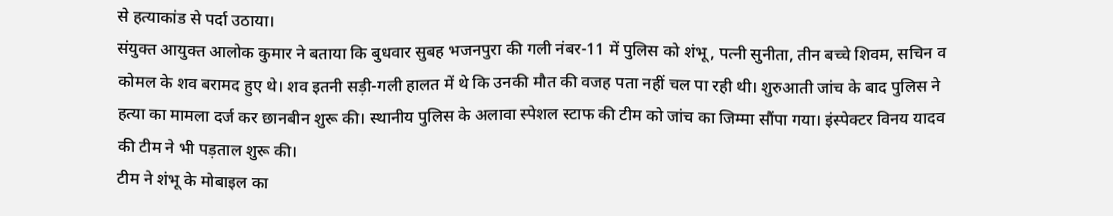से हत्याकांड से पर्दा उठाया।
संयुक्त आयुक्त आलोक कुमार ने बताया कि बुधवार सुबह भजनपुरा की गली नंबर-11 में पुलिस को शंभू, पत्नी सुनीता, तीन बच्चे शिवम, सचिन व कोमल के शव बरामद हुए थे। शव इतनी सड़ी-गली हालत में थे कि उनकी मौत की वजह पता नहीं चल पा रही थी। शुरुआती जांच के बाद पुलिस ने हत्या का मामला दर्ज कर छानबीन शुरू की। स्थानीय पुलिस के अलावा स्पेशल स्टाफ की टीम को जांच का जिम्मा सौंपा गया। इंस्पेक्टर विनय यादव की टीम ने भी पड़ताल शुरू की।
टीम ने शंभू के मोबाइल का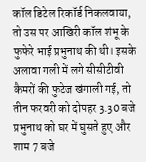कॉल डिटेल रिकॉर्ड निकलवाया, तो उस पर आखिरी कॉल शंभू के फुफेरे भाई प्रभुनाथ की थी। इसके अलावा गली में लगे सीसीटीवी कैमरों की फुटेज खंगाली गई, तो तीन फरवरी को दोपहर 3.30 बजे प्रभुनाथ को घर में घुसते हुए और शाम 7 बजे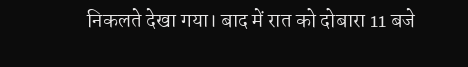निकलते देखा गया। बाद में रात को दोबारा 11 बजे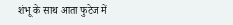शंभू के साथ आता फुटेज में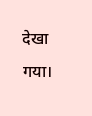देखा गया।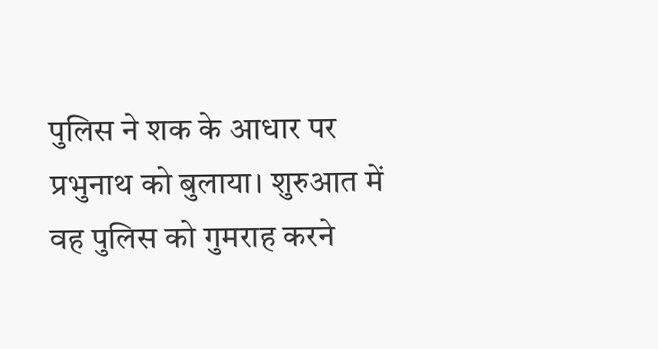पुलिस ने शक के आधार पर प्रभुनाथ को बुलाया। शुरुआत में वह पुलिस को गुमराह करने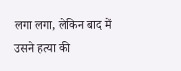लगा लगा, लेकिन बाद में उसने हत्या की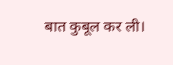बात कुबूल कर ली।